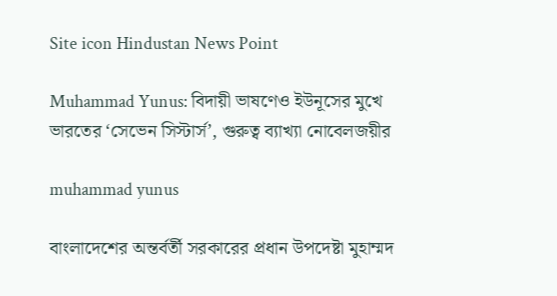Site icon Hindustan News Point

Muhammad Yunus: বিদায়ী ভাষণেও ইউনূসের মুখে ভারতের ‘সেভেন সিস্টার্স’, গুরুত্ব ব্যাখ্যা নোবেলজয়ীর

muhammad yunus

বাংলাদেশের অন্তর্বর্তী সরকারের প্রধান উপদেষ্টা মুহাম্মদ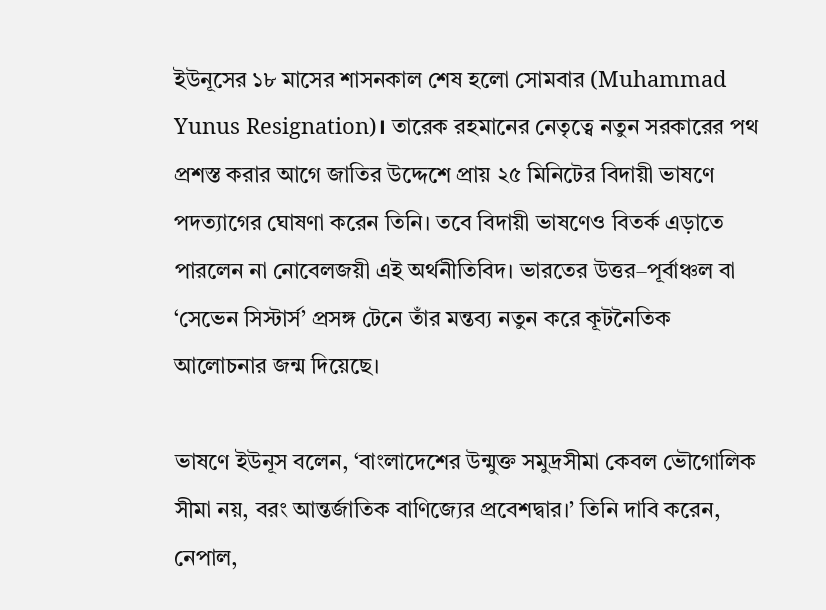ইউনূসের ১৮ মাসের শাসনকাল শেষ হলো সোমবার (Muhammad Yunus Resignation)। তারেক রহমানের নেতৃত্বে নতুন সরকারের পথ প্রশস্ত করার আগে জাতির উদ্দেশে প্রায় ২৫ মিনিটের বিদায়ী ভাষণে পদত্যাগের ঘোষণা করেন তিনি। তবে বিদায়ী ভাষণেও বিতর্ক এড়াতে পারলেন না নোবেলজয়ী এই অর্থনীতিবিদ। ভারতের উত্তর–পূর্বাঞ্চল বা ‘সেভেন সিস্টার্স’ প্রসঙ্গ টেনে তাঁর মন্তব্য নতুন করে কূটনৈতিক আলোচনার জন্ম দিয়েছে।

ভাষণে ইউনূস বলেন, ‘বাংলাদেশের উন্মুক্ত সমুদ্রসীমা কেবল ভৌগোলিক সীমা নয়, বরং আন্তর্জাতিক বাণিজ্যের প্রবেশদ্বার।’ তিনি দাবি করেন, নেপাল,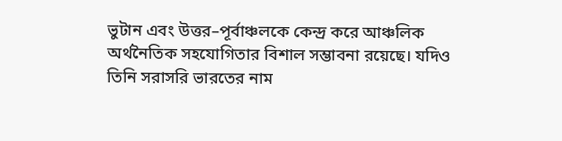ভুটান এবং উত্তর–পূর্বাঞ্চলকে কেন্দ্র করে আঞ্চলিক অর্থনৈতিক সহযোগিতার বিশাল সম্ভাবনা রয়েছে। যদিও তিনি সরাসরি ভারতের নাম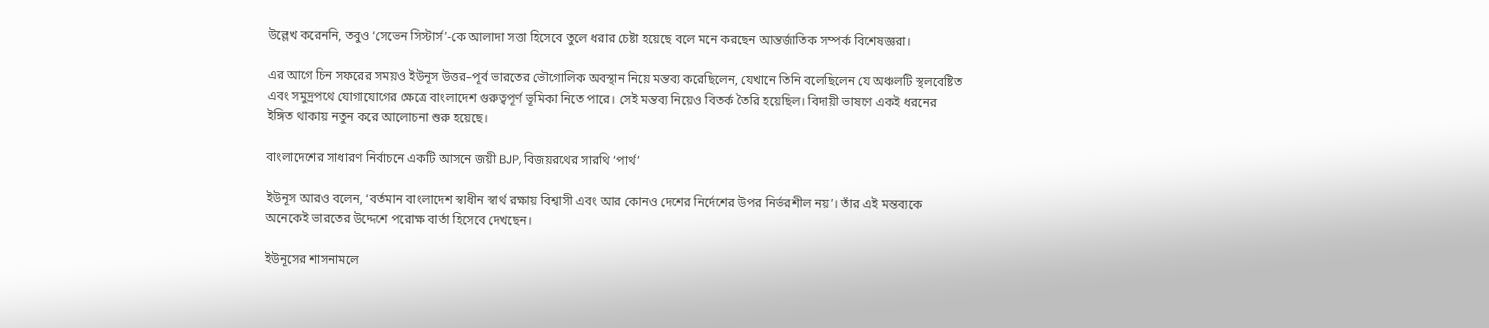উল্লেখ করেননি, তবুও ‘সেভেন সিস্টার্স’-কে আলাদা সত্তা হিসেবে তুলে ধরার চেষ্টা হয়েছে বলে মনে করছেন আন্তর্জাতিক সম্পর্ক বিশেষজ্ঞরা।

এর আগে চিন সফরের সময়ও ইউনূস উত্তর–পূর্ব ভারতের ভৌগোলিক অবস্থান নিয়ে মন্তব্য করেছিলেন, যেখানে তিনি বলেছিলেন যে অঞ্চলটি স্থলবেষ্টিত এবং সমুদ্রপথে যোগাযোগের ক্ষেত্রে বাংলাদেশ গুরুত্বপূর্ণ ভূমিকা নিতে পারে। সেই মন্তব্য নিয়েও বিতর্ক তৈরি হয়েছিল। বিদায়ী ভাষণে একই ধরনের ইঙ্গিত থাকায় নতুন করে আলোচনা শুরু হয়েছে।

বাংলাদেশের সাধারণ নির্বাচনে একটি আসনে জয়ী BJP, বিজয়রথের সারথি ‘পার্থ’

ইউনূস আরও বলেন, ‘বর্তমান বাংলাদেশ স্বাধীন স্বার্থ রক্ষায় বিশ্বাসী এবং আর কোনও দেশের নির্দেশের উপর নির্ভরশীল নয়’। তাঁর এই মন্তব্যকে অনেকেই ভারতের উদ্দেশে পরোক্ষ বার্তা হিসেবে দেখছেন।

ইউনূসের শাসনামলে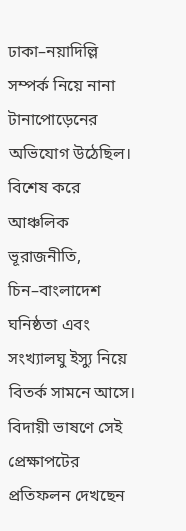ঢাকা–নয়াদিল্লি সম্পর্ক নিয়ে নানা টানাপোড়েনের অভিযোগ উঠেছিল। বিশেষ করে আঞ্চলিক ভূরাজনীতি, চিন–বাংলাদেশ ঘনিষ্ঠতা এবং সংখ্যালঘু ইস্যু নিয়ে বিতর্ক সামনে আসে। বিদায়ী ভাষণে সেই প্রেক্ষাপটের প্রতিফলন দেখছেন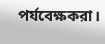পর্যবেক্ষকরা।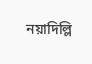নয়াদিল্লি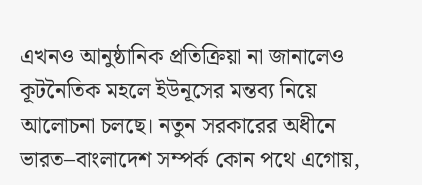এখনও আনুষ্ঠানিক প্রতিক্রিয়া না জানালেও কূটনৈতিক মহলে ইউনূসের মন্তব্য নিয়ে আলোচনা চলছে। নতুন সরকারের অধীনে ভারত–বাংলাদেশ সম্পর্ক কোন পথে এগোয়,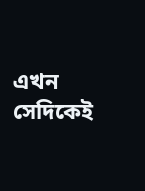এখন সেদিকেই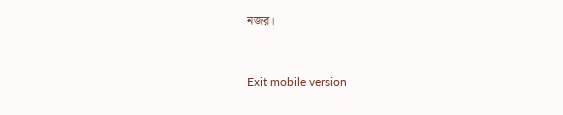নজর।


Exit mobile version